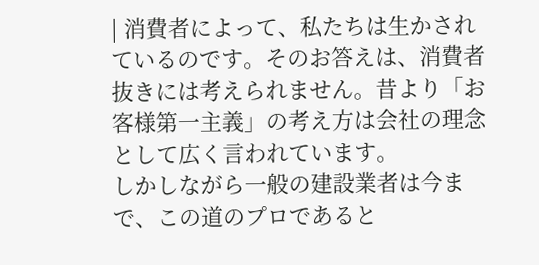| 消費者によって、私たちは生かされているのです。そのお答えは、消費者抜きには考えられません。昔より「お客様第一主義」の考え方は会社の理念として広く言われています。
しかしながら一般の建設業者は今まで、この道のプロであると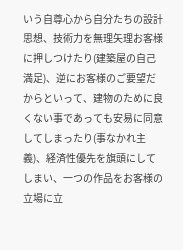いう自尊心から自分たちの設計思想、技術力を無理矢理お客様に押しつけたり(建築屋の自己満足)、逆にお客様のご要望だからといって、建物のために良くない事であっても安易に同意してしまったり(事なかれ主義)、経済性優先を旗頭にしてしまい、一つの作品をお客様の立場に立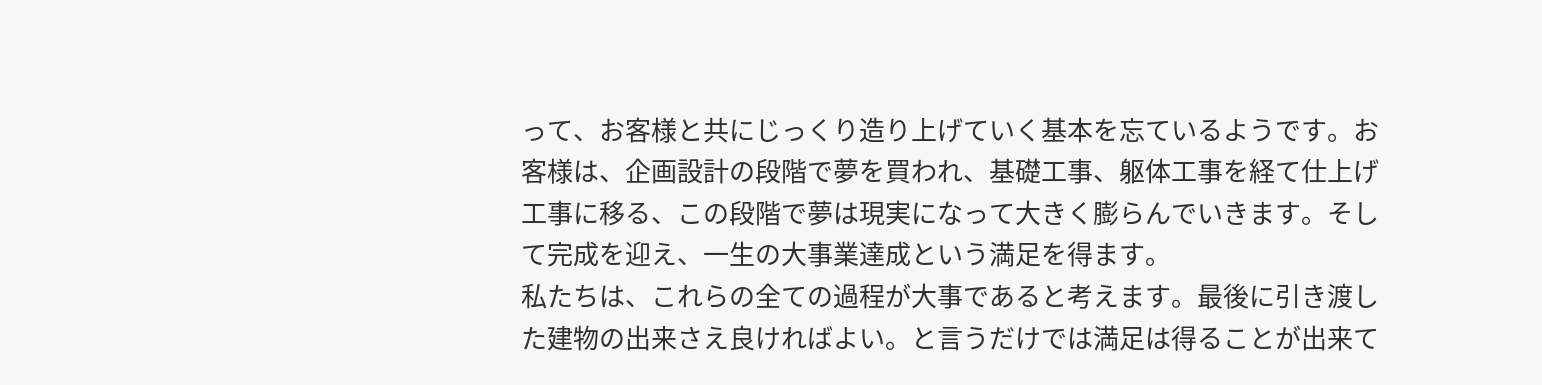って、お客様と共にじっくり造り上げていく基本を忘ているようです。お客様は、企画設計の段階で夢を買われ、基礎工事、躯体工事を経て仕上げ工事に移る、この段階で夢は現実になって大きく膨らんでいきます。そして完成を迎え、一生の大事業達成という満足を得ます。
私たちは、これらの全ての過程が大事であると考えます。最後に引き渡した建物の出来さえ良ければよい。と言うだけでは満足は得ることが出来て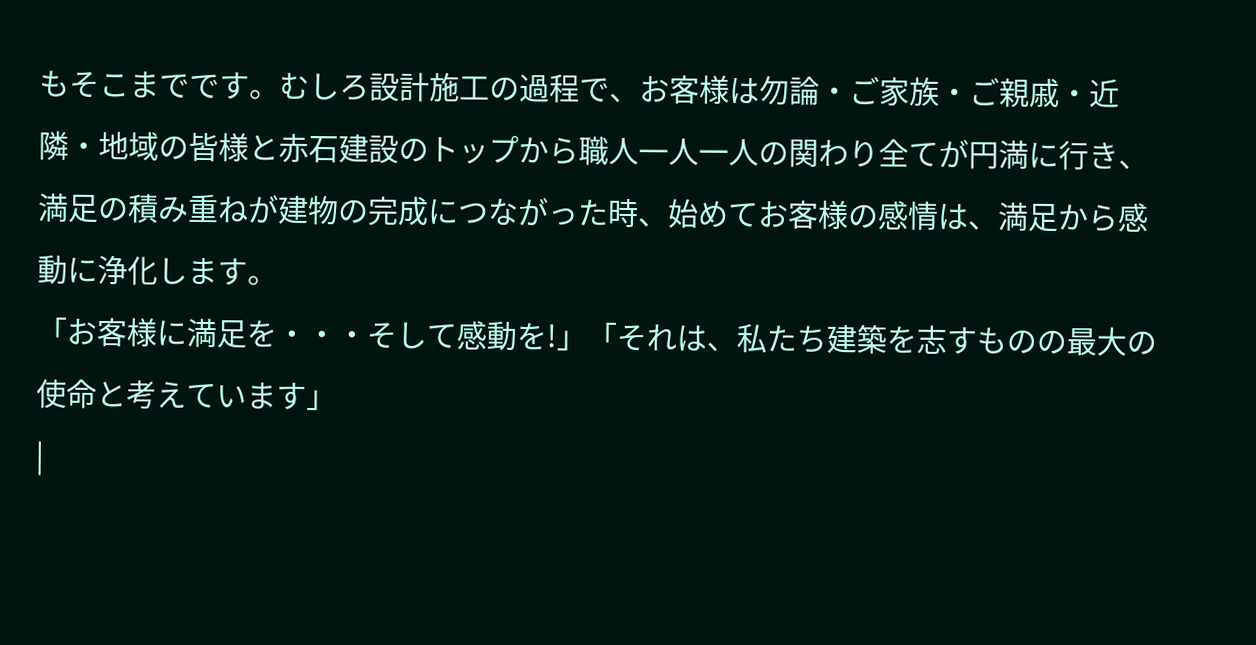もそこまでです。むしろ設計施工の過程で、お客様は勿論・ご家族・ご親戚・近隣・地域の皆様と赤石建設のトップから職人一人一人の関わり全てが円満に行き、満足の積み重ねが建物の完成につながった時、始めてお客様の感情は、満足から感動に浄化します。
「お客様に満足を・・・そして感動を!」「それは、私たち建築を志すものの最大の使命と考えています」
|